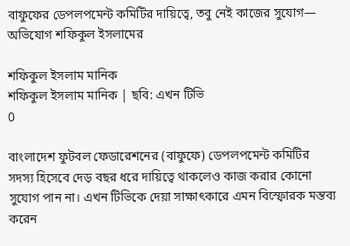বাফুফের ডেপলপমেন্ট কমিটির দায়িত্বে, তবু নেই কাজের সুযোগ— অভিযোগ শফিকুল ইসলামের

শফিকুল ইসলাম মানিক
শফিকুল ইসলাম মানিক | ছবি: এখন টিভি
0

বাংলাদেশ ফুটবল ফেডারেশনের (বাফুফে) ডেপলপমেন্ট কমিটির সদস্য হিসেবে দেড় বছর ধরে দায়িত্বে থাকলেও কাজ করার কোনো সুযোগ পান না। এখন টিভিকে দেয়া সাক্ষাৎকারে এমন বিস্ফোরক মন্তব্য করেন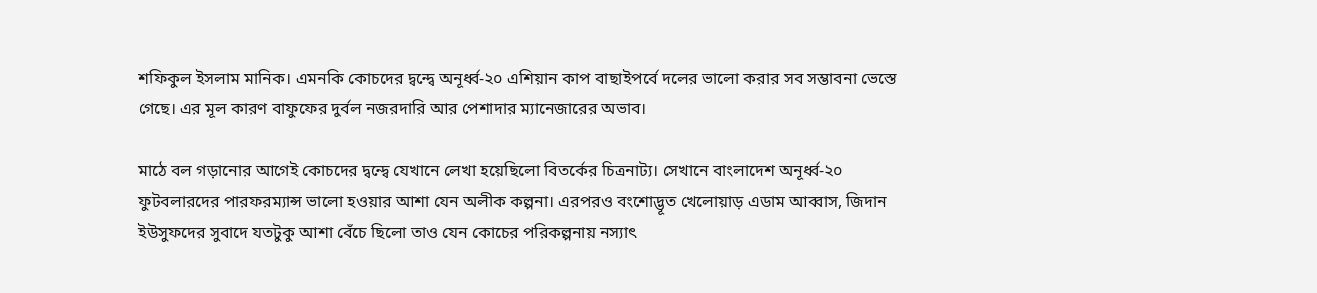শফিকুল ইসলাম মানিক। এমনকি কোচদের দ্বন্দ্বে অনূর্ধ্ব-২০ এশিয়ান কাপ বাছাইপর্বে দলের ভালো করার সব সম্ভাবনা ভেস্তে গেছে। এর মূল কারণ বাফুফের দুর্বল নজরদারি আর পেশাদার ম্যানেজারের অভাব।

মাঠে বল গড়ানোর আগেই কোচদের দ্বন্দ্বে যেখানে লেখা হয়েছিলো বিতর্কের চিত্রনাট্য। সেখানে বাংলাদেশ অনূর্ধ্ব-২০ ফুটবলারদের পারফরম্যান্স ভালো হওয়ার আশা যেন অলীক কল্পনা। এরপরও বংশোদ্ভূত খেলোয়াড় এডাম আব্বাস, জিদান ইউসুফদের সুবাদে যতটুকু আশা বেঁচে ছিলো তাও যেন কোচের পরিকল্পনায় নস্যাৎ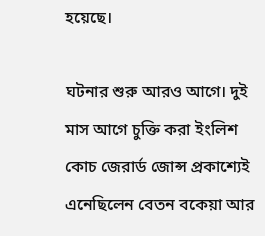হয়েছে।

ঘটনার শুরু আরও আগে। দুই মাস আগে চুক্তি করা ইংলিশ কোচ জেরার্ড জোন্স প্রকাশ্যেই এনেছিলেন বেতন বকেয়া আর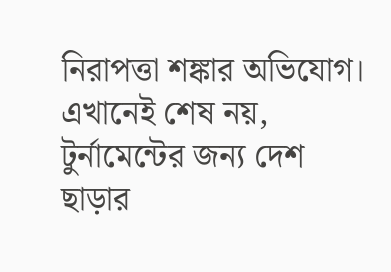নিরাপত্তা শঙ্কার অভিযোগ। এখানেই শেষ নয়, টুর্নামেন্টের জন্য দেশ ছাড়ার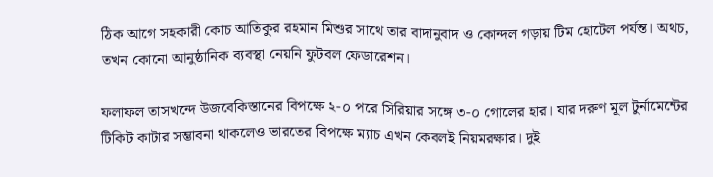ঠিক আগে সহকারী কোচ আতিকুর রহমান মিশুর সাথে তার বাদানুবাদ ও কোন্দল গড়ায় টিম হোটেল পর্যন্ত। অথচ, তখন কোনো আনুষ্ঠানিক ব্যবস্থা নেয়নি ফুটবল ফেডারেশন।

ফলাফল তাসখন্দে উজবেকিস্তানের বিপক্ষে ২-০ পরে সিরিয়ার সঙ্গে ৩-০ গোলের হার। যার দরুণ মূল টুর্নামেন্টের টিকিট কাটার সম্ভাবনা থাকলেও ভারতের বিপক্ষে ম্যাচ এখন কেবলই নিয়মরক্ষার। দুই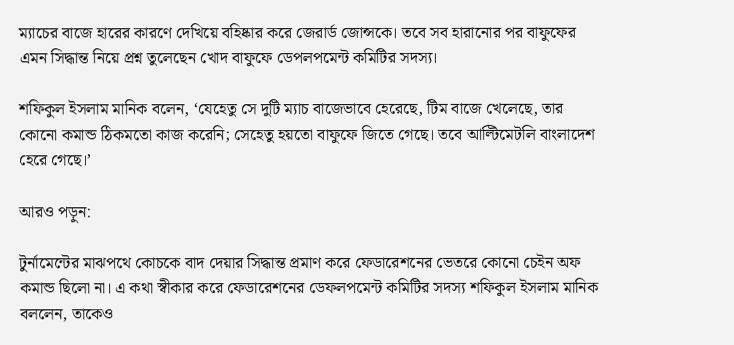ম্যাচের বাজে হারের কারণে দেখিয়ে বহিষ্কার করে জেরার্ড জোন্সকে। তবে সব হারানোর পর বাফুফের এমন সিদ্ধান্ত নিয়ে প্রশ্ন তুলেছেন খোদ বাফুফে ডেপলপমেন্ট কমিটির সদস্য।

শফিকুল ইসলাম মানিক বলেন, ‘যেহেতু সে দুটি ম্যাচ বাজেভাবে হেরেছে, টিম বাজে খেলেছে, তার কোনো কমান্ড ঠিকমতো কাজ করেনি; সেহেতু হয়তো বাফুফে জিতে গেছে। তবে আল্টিমেটলি বাংলাদেশ হেরে গেছে।’

আরও পড়ুন:

টুর্নামেন্টের মাঝপথে কোচকে বাদ দেয়ার সিদ্ধান্ত প্রমাণ করে ফেডারেশনের ভেতরে কোনো চেইন অফ কমান্ড ছিলো না। এ কথা স্বীকার করে ফেডারেশনের ডেফলপমেন্ট কমিটির সদস্য শফিকুল ইসলাম মানিক বললেন, তাকেও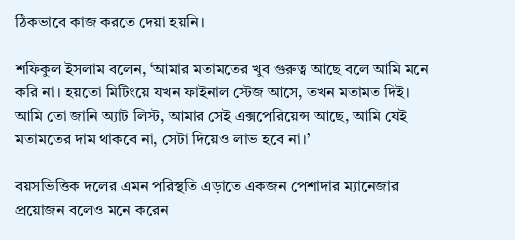ঠিকভাবে কাজ করতে দেয়া হয়নি।

শফিকুল ইসলাম বলেন, ‘আমার মতামতের খুব গুরুত্ব আছে বলে আমি মনে করি না। হয়তো মিটিংয়ে যখন ফাইনাল স্টেজ আসে, তখন মতামত দিই। আমি তো জানি অ্যাট লিস্ট, আমার সেই এক্সপেরিয়েন্স আছে, আমি যেই মতামতের দাম থাকবে না, সেটা দিয়েও লাভ হবে না।’

বয়সভিত্তিক দলের এমন পরিস্থতি এড়াতে একজন পেশাদার ম্যানেজার প্রয়োজন বলেও মনে করেন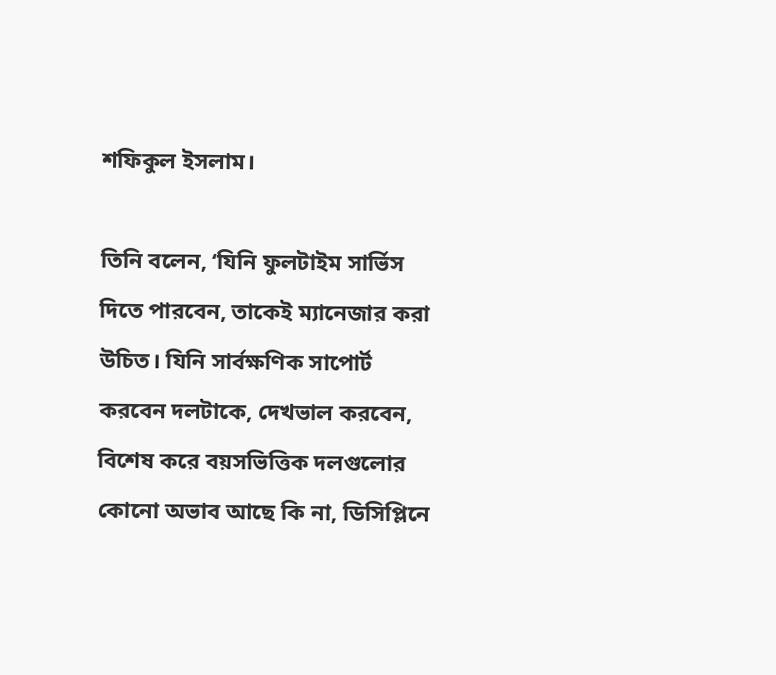শফিকুল ইসলাম।

তিনি বলেন, ‘যিনি ফুলটাইম সার্ভিস দিতে পারবেন, তাকেই ম্যানেজার করা উচিত। যিনি সার্বক্ষণিক সাপোর্ট করবেন দলটাকে, দেখভাল করবেন, বিশেষ করে বয়সভিত্তিক দলগুলোর কোনো অভাব আছে কি না, ডিসিপ্লিনে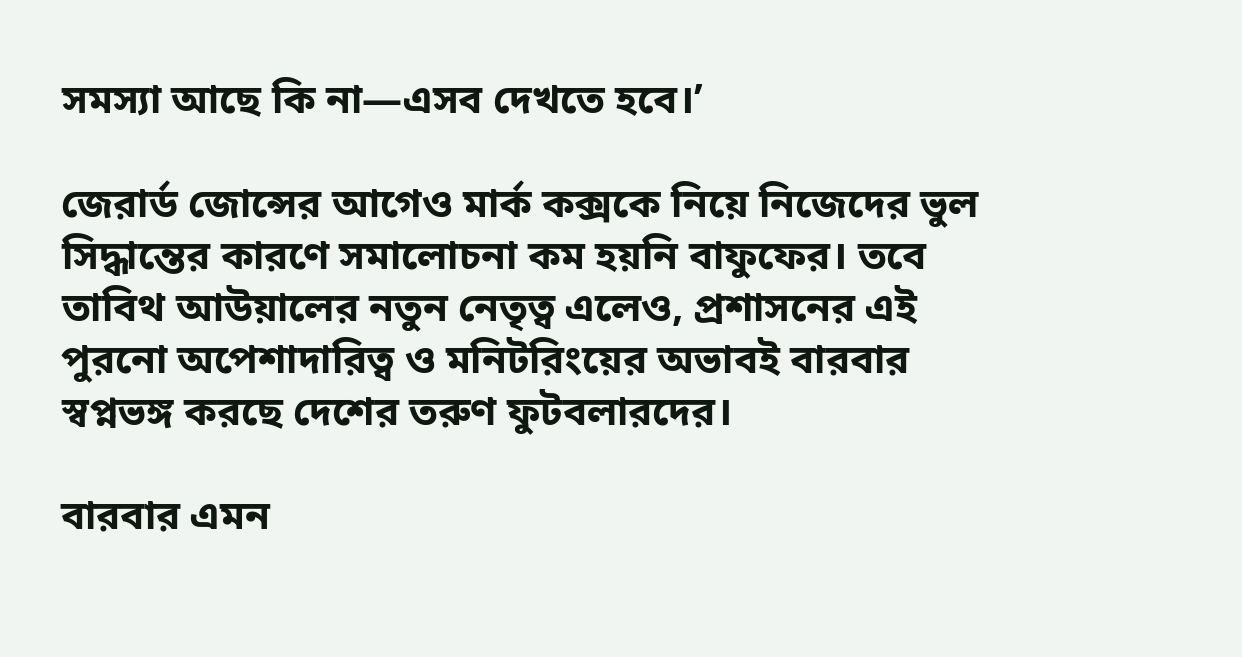সমস্যা আছে কি না—এসব দেখতে হবে।’

জেরার্ড জোন্সের আগেও মার্ক কক্সকে নিয়ে নিজেদের ভুল সিদ্ধান্তের কারণে সমালোচনা কম হয়নি বাফুফের। তবে তাবিথ আউয়ালের নতুন নেতৃত্ব এলেও, প্রশাসনের এই পুরনো অপেশাদারিত্ব ও মনিটরিংয়ের অভাবই বারবার স্বপ্নভঙ্গ করছে দেশের তরুণ ফুটবলারদের।

বারবার এমন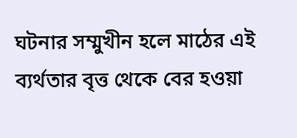ঘটনার সম্মুখীন হলে মাঠের এই ব্যর্থতার বৃত্ত থেকে বের হওয়া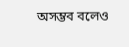অসম্ভব বলেও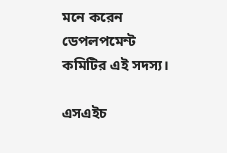মনে করেন ডেপলপমেন্ট কমিটির এই সদস্য।

এসএইচ